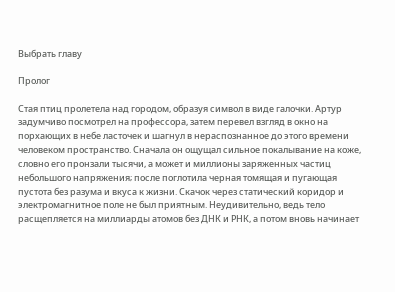Выбрать главу

Пролог

Стая птиц пролетела над городом, образуя символ в виде галочки. Артур задумчиво посмотрел на профессора, затем перевел взгляд в окно на порхающих в небе ласточек и шагнул в нераспознанное до этого времени человеком пространство. Сначала он ощущал сильное покалывание на коже, словно его пронзали тысячи, а может и миллионы заряженных частиц небольшого напряжения; после поглотила черная томящая и пугающая пустота без разума и вкуса к жизни. Скачок через статический коридор и электромагнитное поле не был приятным. Неудивительно, ведь тело расщепляется на миллиарды атомов без ДНК и РНК, а потом вновь начинает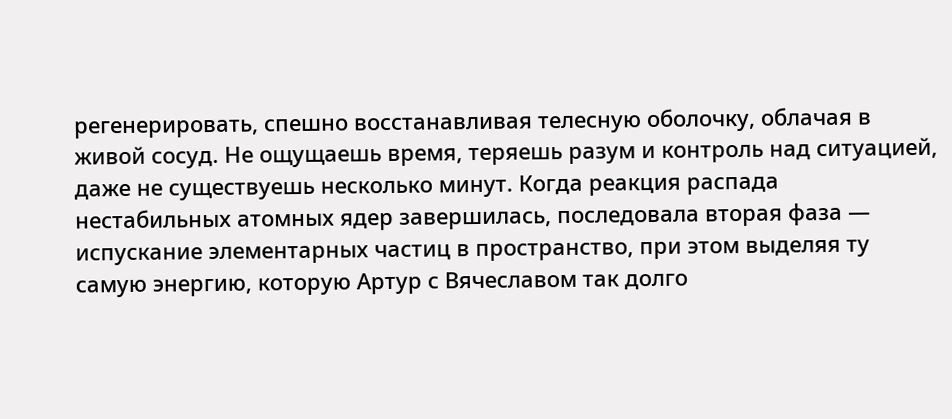регенерировать, спешно восстанавливая телесную оболочку, облачая в живой сосуд. Не ощущаешь время, теряешь разум и контроль над ситуацией, даже не существуешь несколько минут. Когда реакция распада нестабильных атомных ядер завершилась, последовала вторая фаза — испускание элементарных частиц в пространство, при этом выделяя ту самую энергию, которую Артур с Вячеславом так долго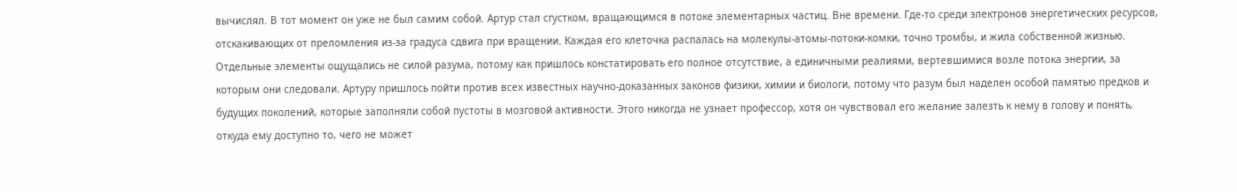вычислял. В тот момент он уже не был самим собой. Артур стал сгустком, вращающимся в потоке элементарных частиц. Вне времени. Где-то среди электронов энергетических ресурсов, отскакивающих от преломления из-за градуса сдвига при вращении. Каждая его клеточка распалась на молекулы-атомы-потоки-комки, точно тромбы, и жила собственной жизнью. Отдельные элементы ощущались не силой разума, потому как пришлось констатировать его полное отсутствие, а единичными реалиями, вертевшимися возле потока энергии, за которым они следовали. Артуру пришлось пойти против всех известных научно-доказанных законов физики, химии и биологи, потому что разум был наделен особой памятью предков и будущих поколений, которые заполняли собой пустоты в мозговой активности. Этого никогда не узнает профессор, хотя он чувствовал его желание залезть к нему в голову и понять, откуда ему доступно то, чего не может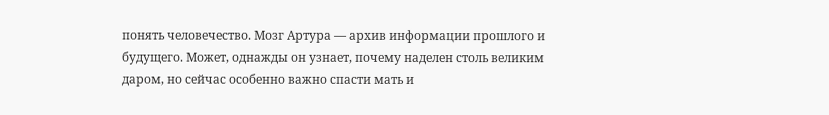понять человечество. Мозг Артура — архив информации прошлого и будущего. Может, однажды он узнает, почему наделен столь великим даром, но сейчас особенно важно спасти мать и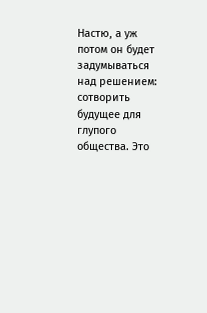Настю, а уж потом он будет задумываться над решением: сотворить будущее для глупого общества. Это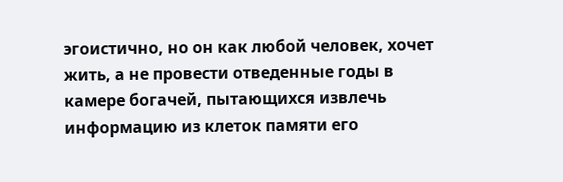эгоистично, но он как любой человек, хочет жить, а не провести отведенные годы в камере богачей, пытающихся извлечь информацию из клеток памяти его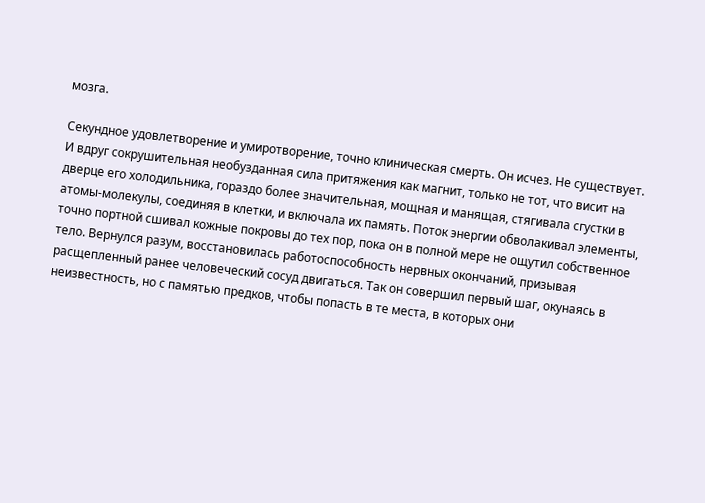мозга.

Секундное удовлетворение и умиротворение, точно клиническая смерть. Он исчез. Не существует. И вдруг сокрушительная необузданная сила притяжения как магнит, только не тот, что висит на дверце его холодильника, гораздо более значительная, мощная и манящая, стягивала сгустки в атомы-молекулы, соединяя в клетки, и включала их память. Поток энергии обволакивал элементы, точно портной сшивал кожные покровы до тех пор, пока он в полной мере не ощутил собственное тело. Вернулся разум, восстановилась работоспособность нервных окончаний, призывая расщепленный ранее человеческий сосуд двигаться. Так он совершил первый шаг, окунаясь в неизвестность, но с памятью предков, чтобы попасть в те места, в которых они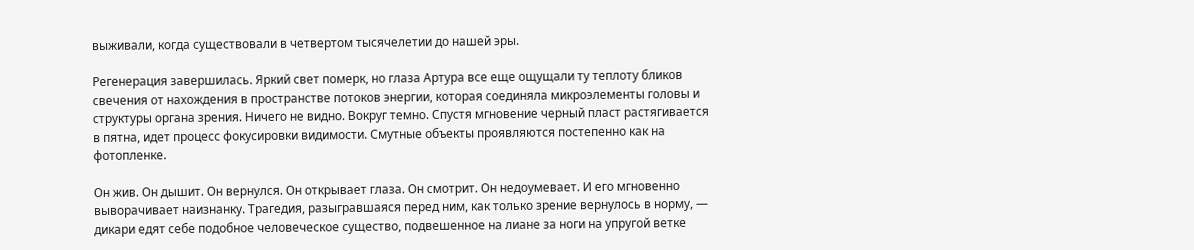выживали, когда существовали в четвертом тысячелетии до нашей эры.

Регенерация завершилась. Яркий свет померк, но глаза Артура все еще ощущали ту теплоту бликов свечения от нахождения в пространстве потоков энергии, которая соединяла микроэлементы головы и структуры органа зрения. Ничего не видно. Вокруг темно. Спустя мгновение черный пласт растягивается в пятна, идет процесс фокусировки видимости. Смутные объекты проявляются постепенно как на фотопленке.

Он жив. Он дышит. Он вернулся. Он открывает глаза. Он смотрит. Он недоумевает. И его мгновенно выворачивает наизнанку. Трагедия, разыгравшаяся перед ним, как только зрение вернулось в норму, — дикари едят себе подобное человеческое существо, подвешенное на лиане за ноги на упругой ветке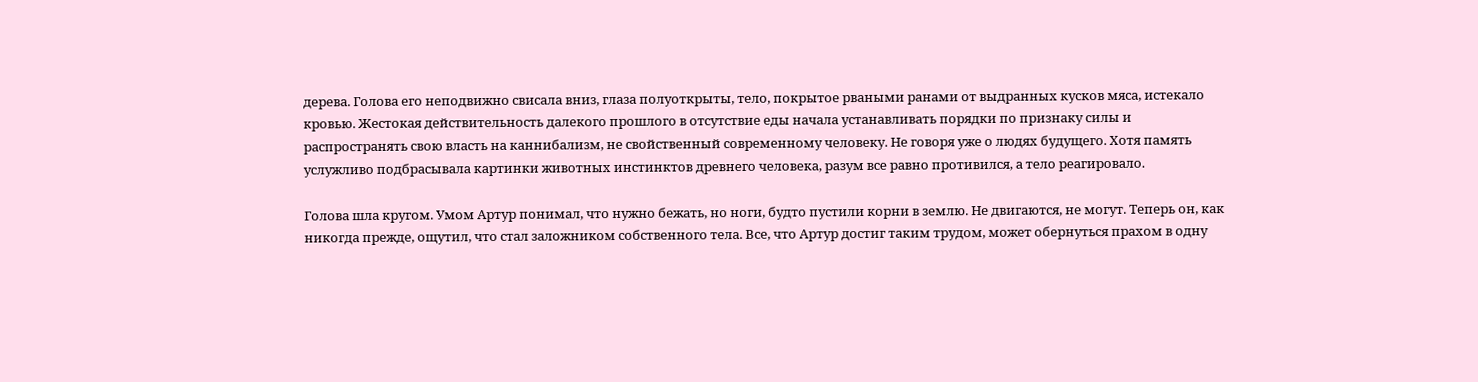дерева. Голова его неподвижно свисала вниз, глаза полуоткрыты, тело, покрытое рваными ранами от выдранных кусков мяса, истекало кровью. Жестокая действительность далекого прошлого в отсутствие еды начала устанавливать порядки по признаку силы и распространять свою власть на каннибализм, не свойственный современному человеку. Не говоря уже о людях будущего. Хотя память услужливо подбрасывала картинки животных инстинктов древнего человека, разум все равно противился, а тело реагировало.

Голова шла кругом. Умом Артур понимал, что нужно бежать, но ноги, будто пустили корни в землю. Не двигаются, не могут. Теперь он, как никогда прежде, ощутил, что стал заложником собственного тела. Все, что Артур достиг таким трудом, может обернуться прахом в одну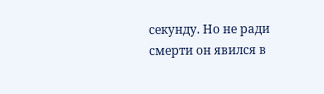секунду. Но не ради смерти он явился в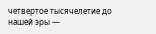четвертое тысячелетие до нашей эры —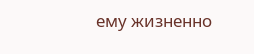ему жизненно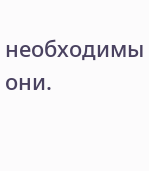необходимы они.